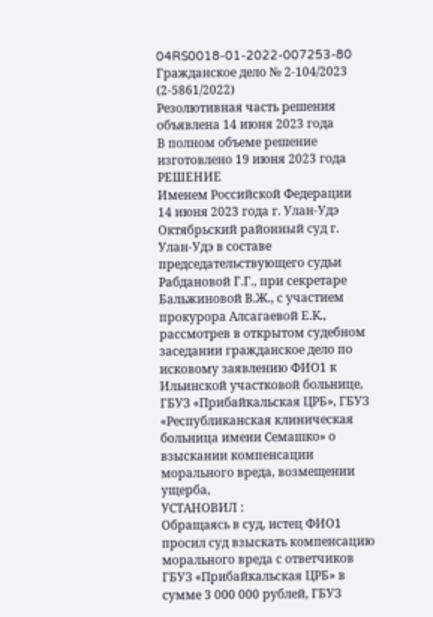04RS0018-01-2022-007253-80
Гражданское дело № 2-104/2023 (2-5861/2022)
Резолютивная часть решения объявлена 14 июня 2023 года
В полном объеме решение изготовлено 19 июня 2023 года
РЕШЕНИЕ
Именем Российской Федерации
14 июня 2023 года г. Улан-Удэ
Октябрьский районный суд г. Улан-Удэ в составе председательствующего судьи Рабдановой Г.Г., при секретаре Бальжиновой В.Ж., с участием прокурора Алсагаевой Е.К., рассмотрев в открытом судебном заседании гражданское дело по исковому заявлению ФИО1 к Ильинской участковой больнице, ГБУЗ «Прибайкальская ЦРБ», ГБУЗ «Республиканская клиническая больница имени Семашко» о взыскании компенсации морального вреда, возмещении ущерба,
УСТАНОВИЛ :
Обращаясь в суд, истец ФИО1 просил суд взыскать компенсацию морального вреда с ответчиков ГБУЗ «Прибайкальская ЦРБ» в сумме 3 000 000 рублей, ГБУЗ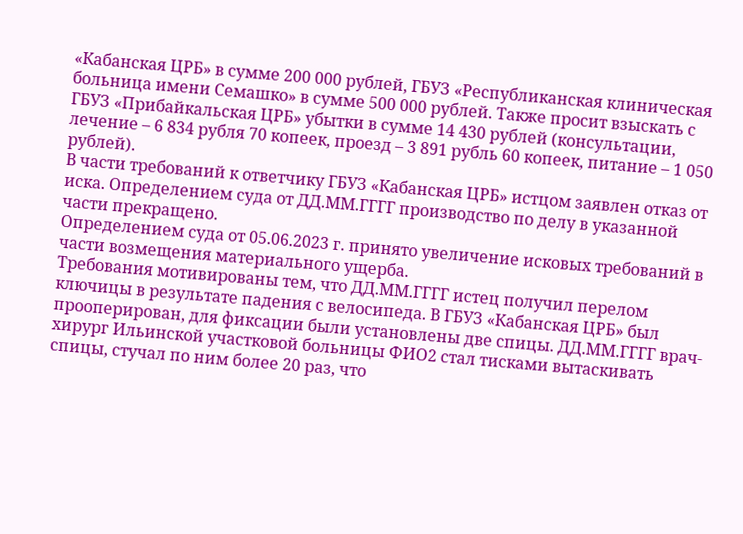«Кабанская ЦРБ» в сумме 200 000 рублей, ГБУЗ «Республиканская клиническая больница имени Семашко» в сумме 500 000 рублей. Также просит взыскать с ГБУЗ «Прибайкальская ЦРБ» убытки в сумме 14 430 рублей (консультации, лечение – 6 834 рубля 70 копеек, проезд – 3 891 рубль 60 копеек, питание – 1 050 рублей).
В части требований к ответчику ГБУЗ «Кабанская ЦРБ» истцом заявлен отказ от иска. Определением суда от ДД.ММ.ГГГГ производство по делу в указанной части прекращено.
Определением суда от 05.06.2023 г. принято увеличение исковых требований в части возмещения материального ущерба.
Требования мотивированы тем, что ДД.ММ.ГГГГ истец получил перелом ключицы в результате падения с велосипеда. В ГБУЗ «Кабанская ЦРБ» был прооперирован, для фиксации были установлены две спицы. ДД.ММ.ГГГГ врач-хирург Ильинской участковой больницы ФИО2 стал тисками вытаскивать спицы, стучал по ним более 20 раз, что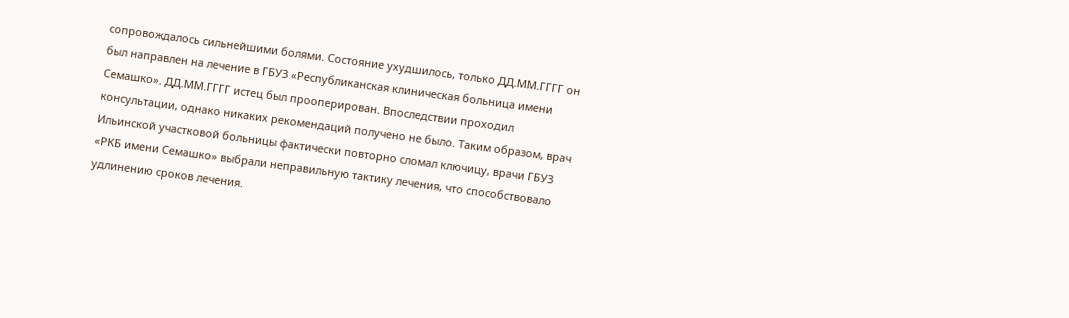сопровождалось сильнейшими болями. Состояние ухудшилось, только ДД.ММ.ГГГГ он был направлен на лечение в ГБУЗ «Республиканская клиническая больница имени Семашко». ДД.ММ.ГГГГ истец был прооперирован. Впоследствии проходил консультации, однако никаких рекомендаций получено не было. Таким образом, врач Ильинской участковой больницы фактически повторно сломал ключицу, врачи ГБУЗ «РКБ имени Семашко» выбрали неправильную тактику лечения, что способствовало удлинению сроков лечения.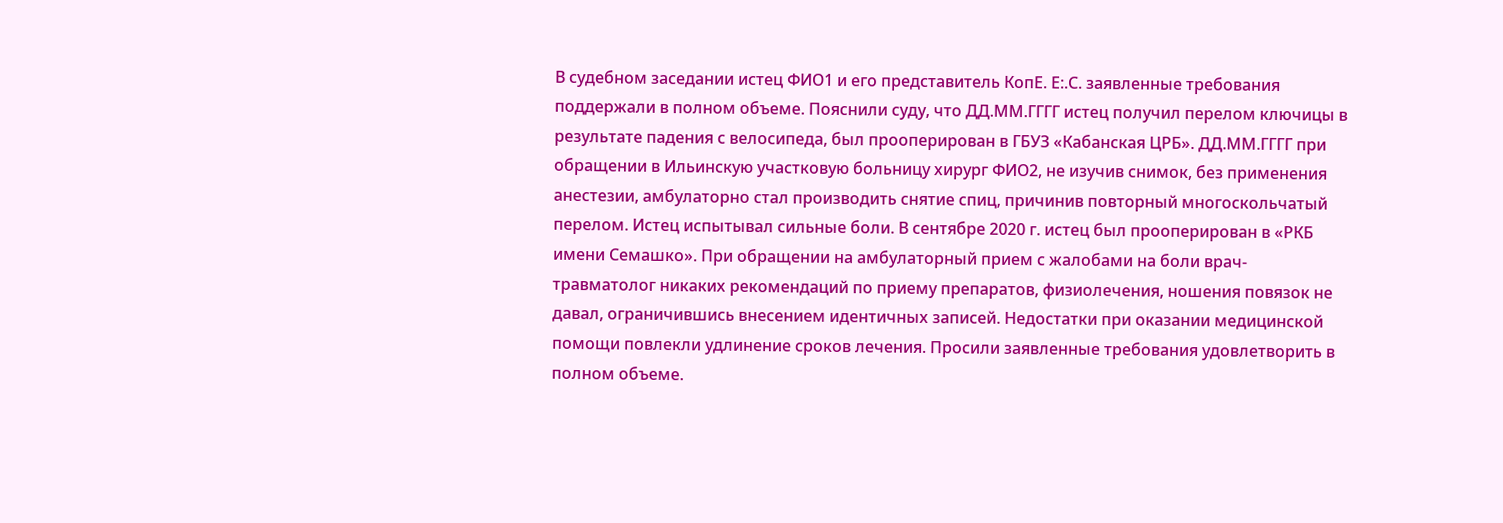В судебном заседании истец ФИО1 и его представитель КопЕ. Е:.С. заявленные требования поддержали в полном объеме. Пояснили суду, что ДД.ММ.ГГГГ истец получил перелом ключицы в результате падения с велосипеда, был прооперирован в ГБУЗ «Кабанская ЦРБ». ДД.ММ.ГГГГ при обращении в Ильинскую участковую больницу хирург ФИО2, не изучив снимок, без применения анестезии, амбулаторно стал производить снятие спиц, причинив повторный многоскольчатый перелом. Истец испытывал сильные боли. В сентябре 2020 г. истец был прооперирован в «РКБ имени Семашко». При обращении на амбулаторный прием с жалобами на боли врач-травматолог никаких рекомендаций по приему препаратов, физиолечения, ношения повязок не давал, ограничившись внесением идентичных записей. Недостатки при оказании медицинской помощи повлекли удлинение сроков лечения. Просили заявленные требования удовлетворить в полном объеме.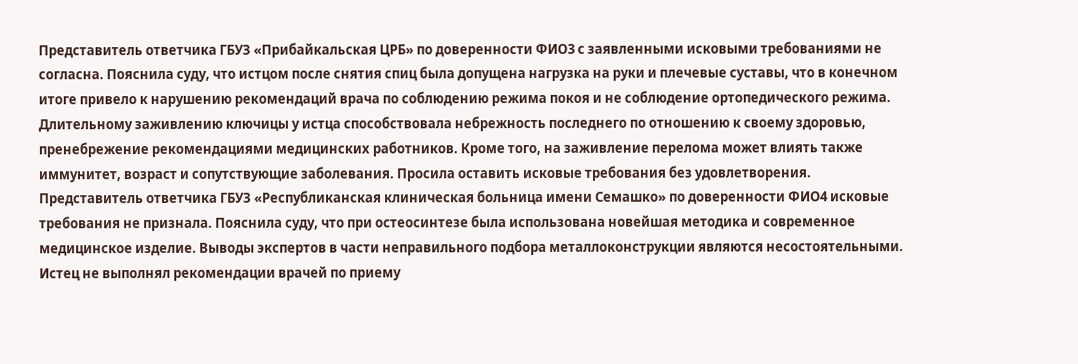Представитель ответчика ГБУЗ «Прибайкальская ЦРБ» по доверенности ФИО3 с заявленными исковыми требованиями не согласна. Пояснила суду, что истцом после снятия спиц была допущена нагрузка на руки и плечевые суставы, что в конечном итоге привело к нарушению рекомендаций врача по соблюдению режима покоя и не соблюдение ортопедического режима. Длительному заживлению ключицы у истца способствовала небрежность последнего по отношению к своему здоровью, пренебрежение рекомендациями медицинских работников. Кроме того, на заживление перелома может влиять также иммунитет, возраст и сопутствующие заболевания. Просила оставить исковые требования без удовлетворения.
Представитель ответчика ГБУЗ «Республиканская клиническая больница имени Семашко» по доверенности ФИО4 исковые требования не признала. Пояснила суду, что при остеосинтезе была использована новейшая методика и современное медицинское изделие. Выводы экспертов в части неправильного подбора металлоконструкции являются несостоятельными. Истец не выполнял рекомендации врачей по приему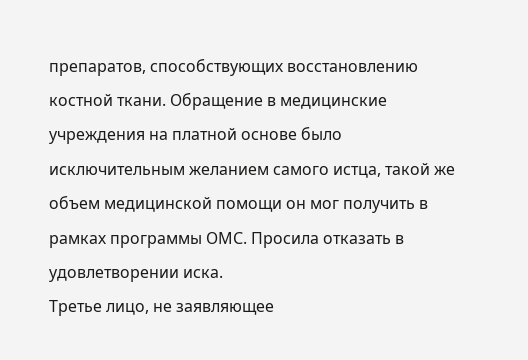препаратов, способствующих восстановлению костной ткани. Обращение в медицинские учреждения на платной основе было исключительным желанием самого истца, такой же объем медицинской помощи он мог получить в рамках программы ОМС. Просила отказать в удовлетворении иска.
Третье лицо, не заявляющее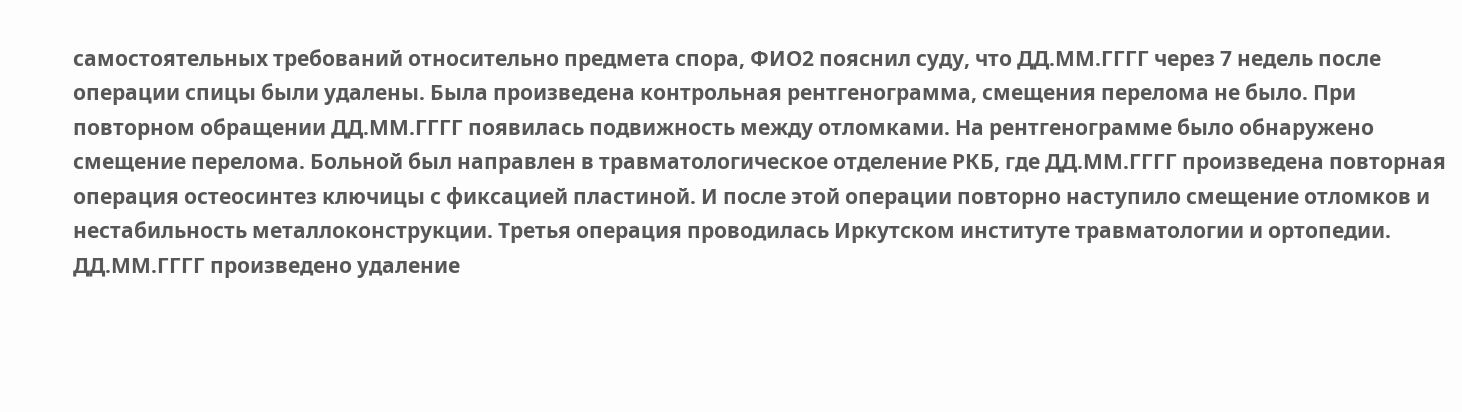самостоятельных требований относительно предмета спора, ФИО2 пояснил суду, что ДД.ММ.ГГГГ через 7 недель после операции спицы были удалены. Была произведена контрольная рентгенограмма, смещения перелома не было. При повторном обращении ДД.ММ.ГГГГ появилась подвижность между отломками. На рентгенограмме было обнаружено смещение перелома. Больной был направлен в травматологическое отделение РКБ, где ДД.ММ.ГГГГ произведена повторная операция остеосинтез ключицы с фиксацией пластиной. И после этой операции повторно наступило смещение отломков и нестабильность металлоконструкции. Третья операция проводилась Иркутском институте травматологии и ортопедии. ДД.ММ.ГГГГ произведено удаление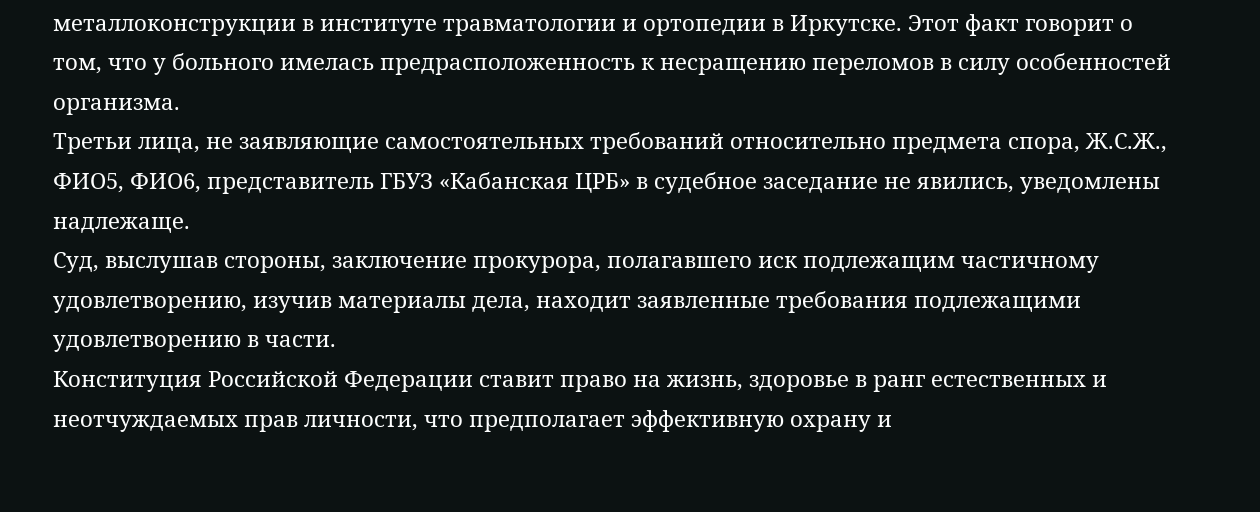металлоконструкции в институте травматологии и ортопедии в Иркутске. Этот факт говорит о том, что у больного имелась предрасположенность к несращению переломов в силу особенностей организма.
Третьи лица, не заявляющие самостоятельных требований относительно предмета спора, Ж.С.Ж., ФИО5, ФИО6, представитель ГБУЗ «Кабанская ЦРБ» в судебное заседание не явились, уведомлены надлежаще.
Суд, выслушав стороны, заключение прокурора, полагавшего иск подлежащим частичному удовлетворению, изучив материалы дела, находит заявленные требования подлежащими удовлетворению в части.
Конституция Российской Федерации ставит право на жизнь, здоровье в ранг естественных и неотчуждаемых прав личности, что предполагает эффективную охрану и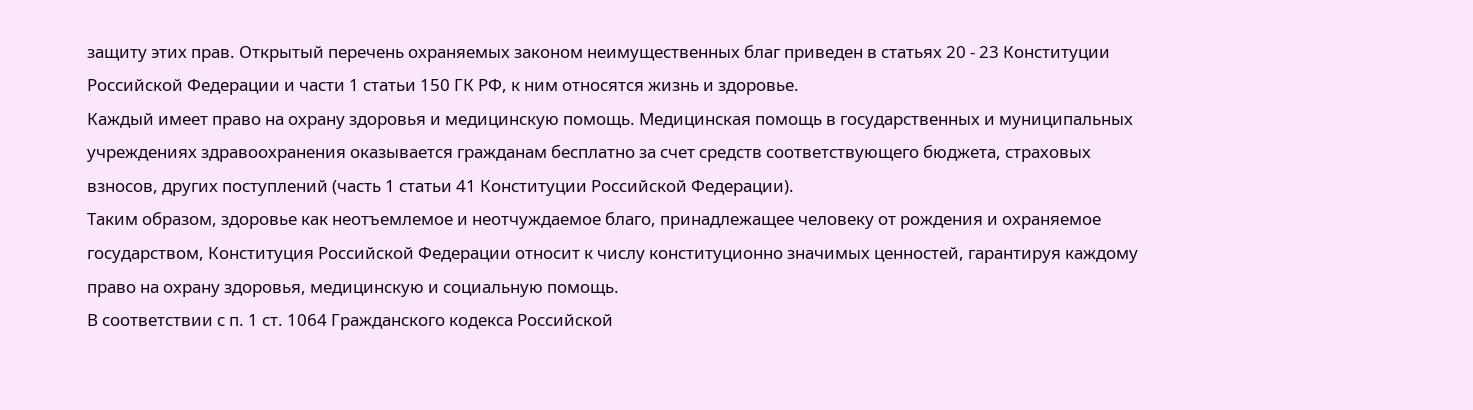защиту этих прав. Открытый перечень охраняемых законом неимущественных благ приведен в статьях 20 - 23 Конституции Российской Федерации и части 1 статьи 150 ГК РФ, к ним относятся жизнь и здоровье.
Каждый имеет право на охрану здоровья и медицинскую помощь. Медицинская помощь в государственных и муниципальных учреждениях здравоохранения оказывается гражданам бесплатно за счет средств соответствующего бюджета, страховых взносов, других поступлений (часть 1 статьи 41 Конституции Российской Федерации).
Таким образом, здоровье как неотъемлемое и неотчуждаемое благо, принадлежащее человеку от рождения и охраняемое государством, Конституция Российской Федерации относит к числу конституционно значимых ценностей, гарантируя каждому право на охрану здоровья, медицинскую и социальную помощь.
В соответствии с п. 1 ст. 1064 Гражданского кодекса Российской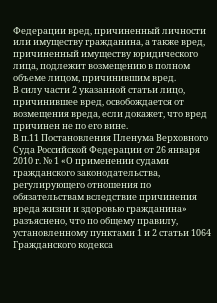Федерации вред, причиненный личности или имуществу гражданина, а также вред, причиненный имуществу юридического лица, подлежит возмещению в полном объеме лицом, причинившим вред.
В силу части 2 указанной статьи лицо, причинившее вред, освобождается от возмещения вреда, если докажет, что вред причинен не по его вине.
В п.11 Постановления Пленума Верховного Суда Российской Федерации от 26 января 2010 г. № 1 «О применении судами гражданского законодательства, регулирующего отношения по обязательствам вследствие причинения вреда жизни и здоровью гражданина» разъяснено, что по общему правилу, установленному пунктами 1 и 2 статьи 1064 Гражданского кодекса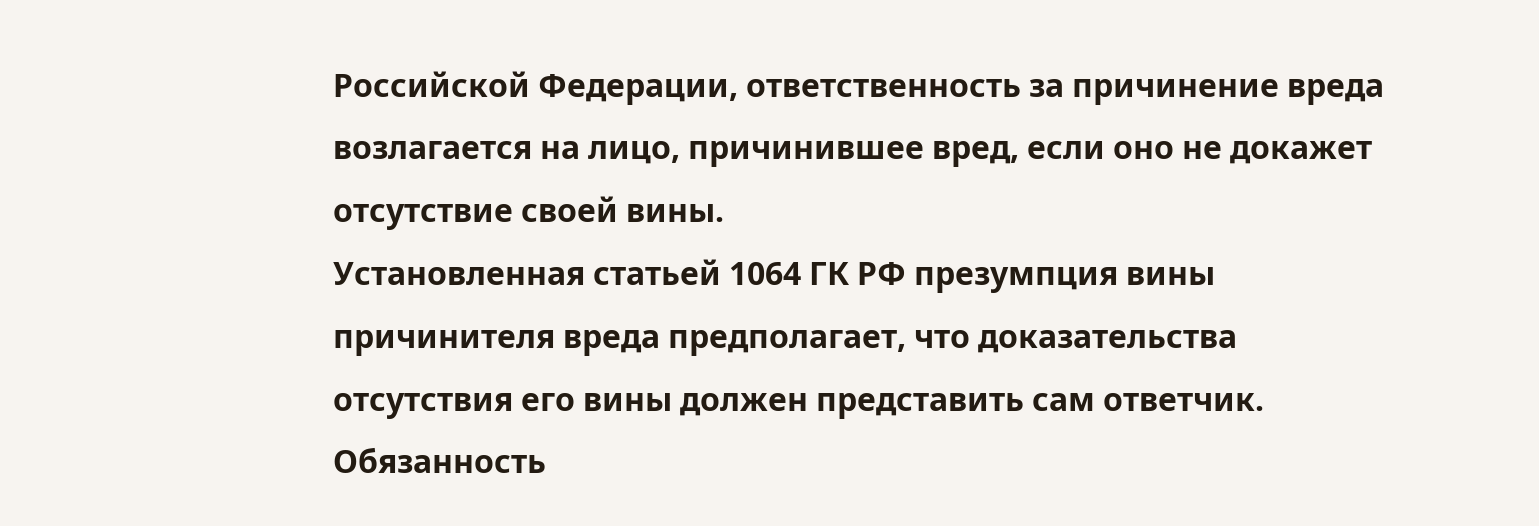Российской Федерации, ответственность за причинение вреда возлагается на лицо, причинившее вред, если оно не докажет отсутствие своей вины.
Установленная статьей 1064 ГК РФ презумпция вины причинителя вреда предполагает, что доказательства отсутствия его вины должен представить сам ответчик. Обязанность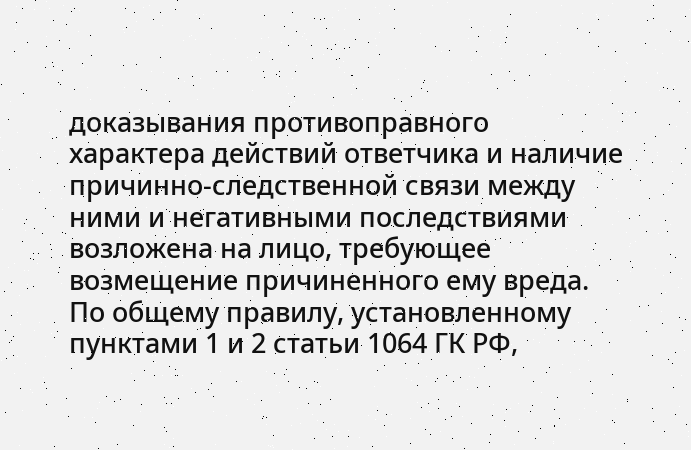доказывания противоправного характера действий ответчика и наличие причинно-следственной связи между ними и негативными последствиями возложена на лицо, требующее возмещение причиненного ему вреда.
По общему правилу, установленному пунктами 1 и 2 статьи 1064 ГК РФ,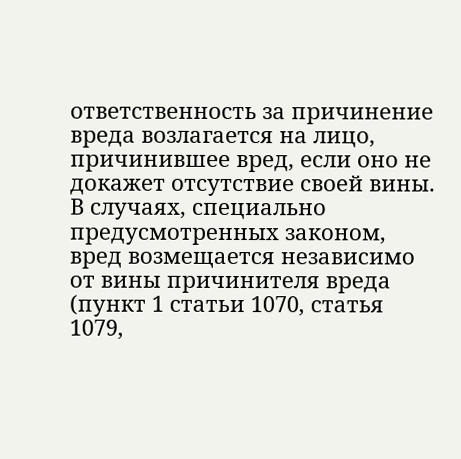ответственность за причинение вреда возлагается на лицо, причинившее вред, если оно не докажет отсутствие своей вины. В случаях, специально предусмотренных законом, вред возмещается независимо от вины причинителя вреда (пункт 1 статьи 1070, статья 1079,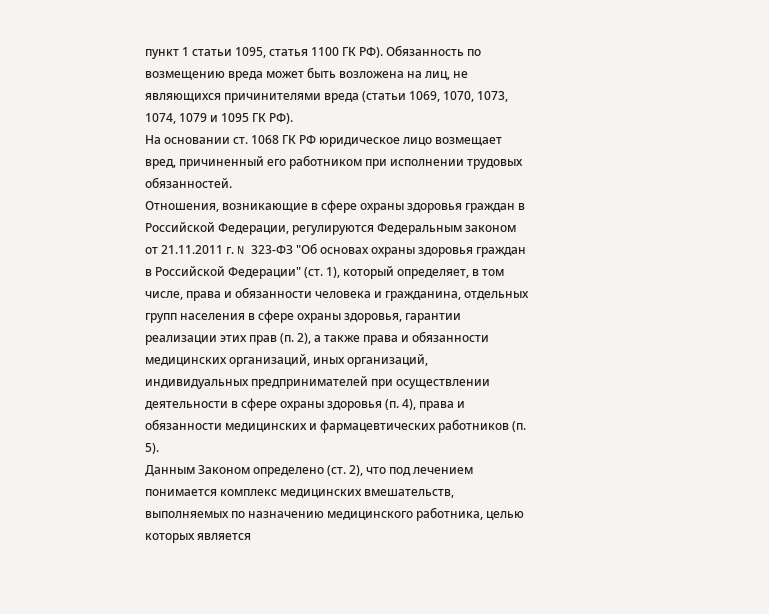пункт 1 статьи 1095, статья 1100 ГК РФ). Обязанность по возмещению вреда может быть возложена на лиц, не являющихся причинителями вреда (статьи 1069, 1070, 1073, 1074, 1079 и 1095 ГК РФ).
На основании ст. 1068 ГК РФ юридическое лицо возмещает вред, причиненный его работником при исполнении трудовых обязанностей.
Отношения, возникающие в сфере охраны здоровья граждан в Российской Федерации, регулируются Федеральным законом от 21.11.2011 г. N 323-ФЗ "Об основах охраны здоровья граждан в Российской Федерации" (ст. 1), который определяет, в том числе, права и обязанности человека и гражданина, отдельных групп населения в сфере охраны здоровья, гарантии реализации этих прав (п. 2), а также права и обязанности медицинских организаций, иных организаций, индивидуальных предпринимателей при осуществлении деятельности в сфере охраны здоровья (п. 4), права и обязанности медицинских и фармацевтических работников (п. 5).
Данным Законом определено (ст. 2), что под лечением понимается комплекс медицинских вмешательств, выполняемых по назначению медицинского работника, целью которых является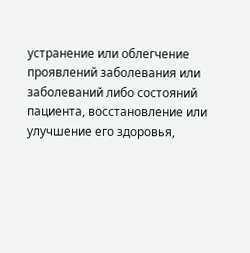устранение или облегчение проявлений заболевания или заболеваний либо состояний пациента, восстановление или улучшение его здоровья,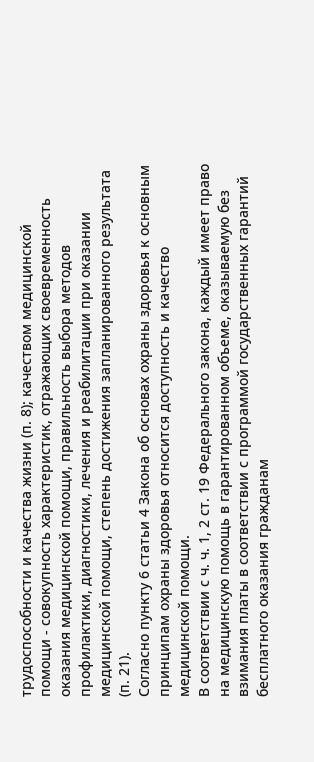трудоспособности и качества жизни (п. 8); качеством медицинской помощи - совокупность характеристик, отражающих своевременность оказания медицинской помощи, правильность выбора методов профилактики, диагностики, лечения и реабилитации при оказании медицинской помощи, степень достижения запланированного результата (п. 21).
Согласно пункту 6 статьи 4 Закона об основах охраны здоровья к основным принципам охраны здоровья относится доступность и качество медицинской помощи.
В соответствии с ч. ч. 1, 2 ст. 19 Федерального закона, каждый имеет право на медицинскую помощь в гарантированном объеме, оказываемую без взимания платы в соответствии с программой государственных гарантий бесплатного оказания гражданам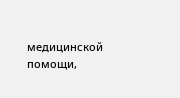медицинской помощи,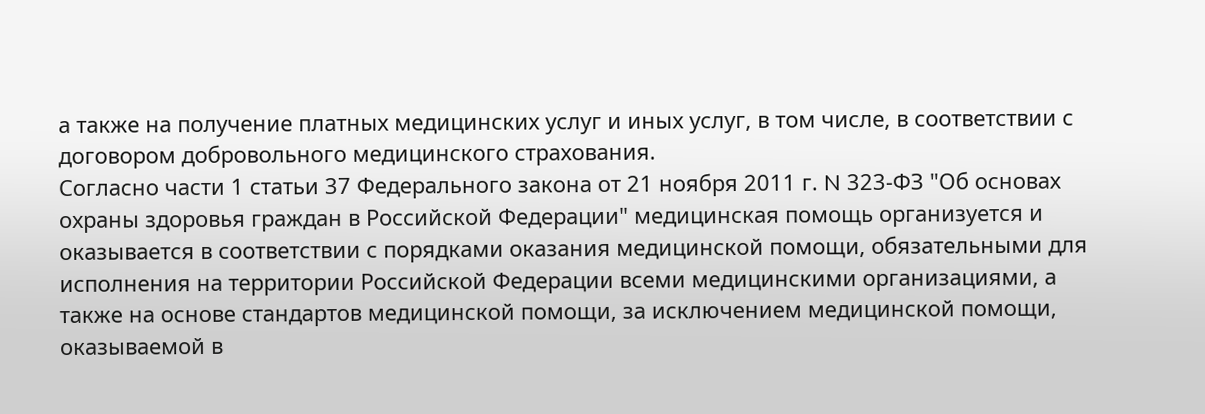а также на получение платных медицинских услуг и иных услуг, в том числе, в соответствии с договором добровольного медицинского страхования.
Согласно части 1 статьи 37 Федерального закона от 21 ноября 2011 г. N 323-ФЗ "Об основах охраны здоровья граждан в Российской Федерации" медицинская помощь организуется и оказывается в соответствии с порядками оказания медицинской помощи, обязательными для исполнения на территории Российской Федерации всеми медицинскими организациями, а также на основе стандартов медицинской помощи, за исключением медицинской помощи, оказываемой в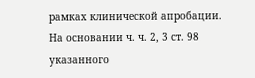рамках клинической апробации.
На основании ч. ч. 2, 3 ст. 98 указанного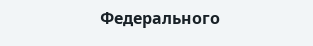Федерального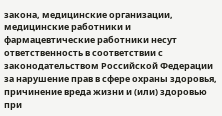закона, медицинские организации, медицинские работники и фармацевтические работники несут ответственность в соответствии с законодательством Российской Федерации за нарушение прав в сфере охраны здоровья, причинение вреда жизни и (или) здоровью при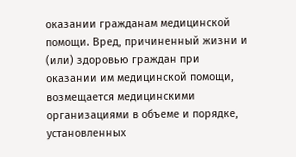оказании гражданам медицинской помощи. Вред, причиненный жизни и (или) здоровью граждан при оказании им медицинской помощи, возмещается медицинскими организациями в объеме и порядке, установленных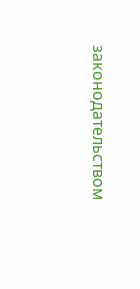законодательством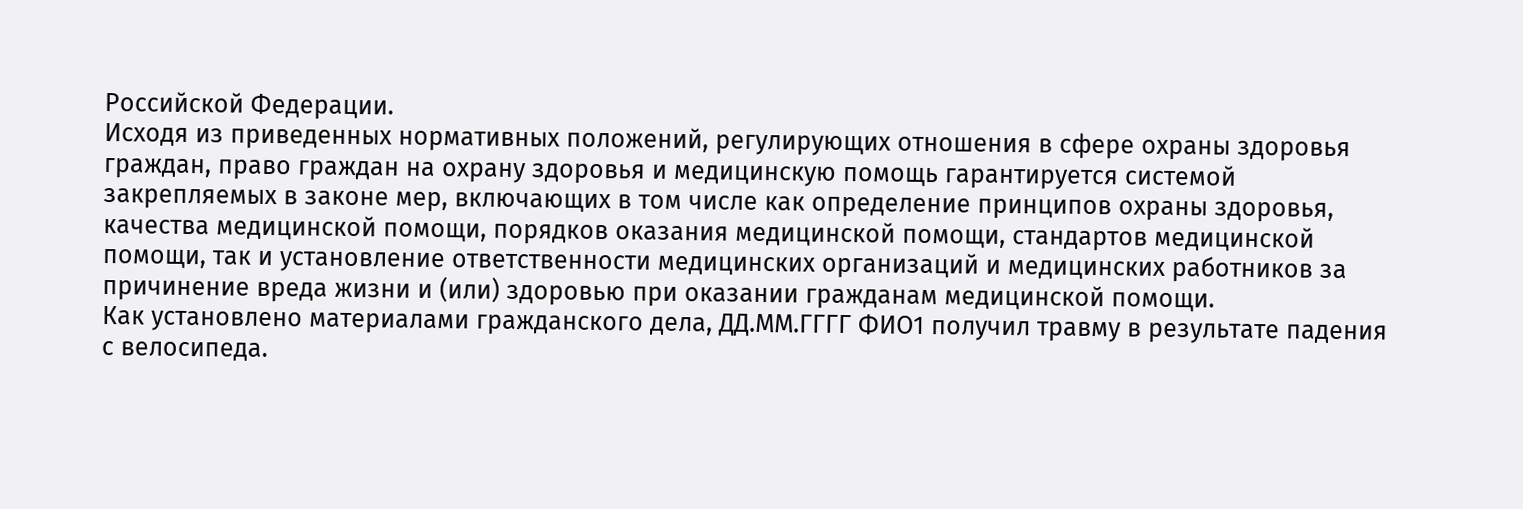Российской Федерации.
Исходя из приведенных нормативных положений, регулирующих отношения в сфере охраны здоровья граждан, право граждан на охрану здоровья и медицинскую помощь гарантируется системой закрепляемых в законе мер, включающих в том числе как определение принципов охраны здоровья, качества медицинской помощи, порядков оказания медицинской помощи, стандартов медицинской помощи, так и установление ответственности медицинских организаций и медицинских работников за причинение вреда жизни и (или) здоровью при оказании гражданам медицинской помощи.
Как установлено материалами гражданского дела, ДД.ММ.ГГГГ ФИО1 получил травму в результате падения с велосипеда.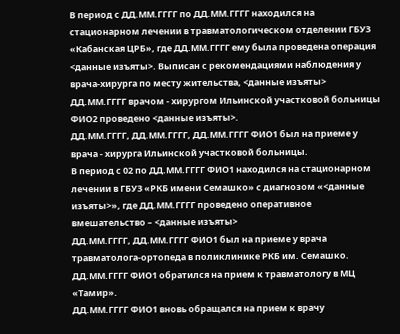В период с ДД.ММ.ГГГГ по ДД.ММ.ГГГГ находился на стационарном лечении в травматологическом отделении ГБУЗ «Кабанская ЦРБ», где ДД.ММ.ГГГГ ему была проведена операция <данные изъяты>. Выписан с рекомендациями наблюдения у врача-хирурга по месту жительства, <данные изъяты>
ДД.ММ.ГГГГ врачом - хирургом Ильинской участковой больницы ФИО2 проведено <данные изъяты>.
ДД.ММ.ГГГГ, ДД.ММ.ГГГГ, ДД.ММ.ГГГГ ФИО1 был на приеме у врача - хирурга Ильинской участковой больницы.
В период с 02 по ДД.ММ.ГГГГ ФИО1 находился на стационарном лечении в ГБУЗ «РКБ имени Семашко» с диагнозом «<данные изъяты>», где ДД.ММ.ГГГГ проведено оперативное вмешательство – <данные изъяты>
ДД.ММ.ГГГГ, ДД.ММ.ГГГГ ФИО1 был на приеме у врача травматолога-ортопеда в поликлинике РКБ им. Семашко.
ДД.ММ.ГГГГ ФИО1 обратился на прием к травматологу в МЦ «Тамир».
ДД.ММ.ГГГГ ФИО1 вновь обращался на прием к врачу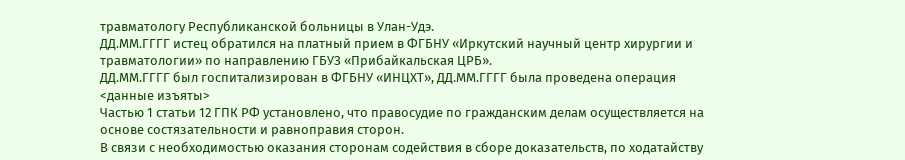травматологу Республиканской больницы в Улан-Удэ.
ДД.ММ.ГГГГ истец обратился на платный прием в ФГБНУ «Иркутский научный центр хирургии и травматологии» по направлению ГБУЗ «Прибайкальская ЦРБ».
ДД.ММ.ГГГГ был госпитализирован в ФГБНУ «ИНЦХТ», ДД.ММ.ГГГГ была проведена операция <данные изъяты>
Частью 1 статьи 12 ГПК РФ установлено, что правосудие по гражданским делам осуществляется на основе состязательности и равноправия сторон.
В связи с необходимостью оказания сторонам содействия в сборе доказательств, по ходатайству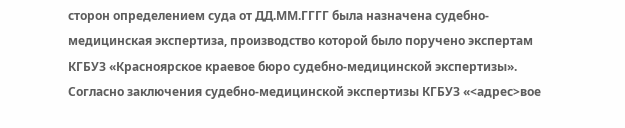сторон определением суда от ДД.ММ.ГГГГ была назначена судебно-медицинская экспертиза, производство которой было поручено экспертам КГБУЗ «Красноярское краевое бюро судебно-медицинской экспертизы».
Согласно заключения судебно-медицинской экспертизы КГБУЗ «<адрес>вое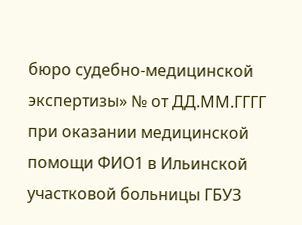бюро судебно-медицинской экспертизы» № от ДД.ММ.ГГГГ при оказании медицинской помощи ФИО1 в Ильинской участковой больницы ГБУЗ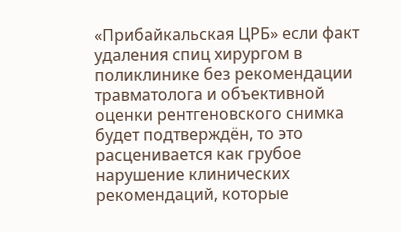«Прибайкальская ЦРБ» если факт удаления спиц хирургом в поликлинике без рекомендации травматолога и объективной оценки рентгеновского снимка будет подтверждён, то это расценивается как грубое нарушение клинических рекомендаций, которые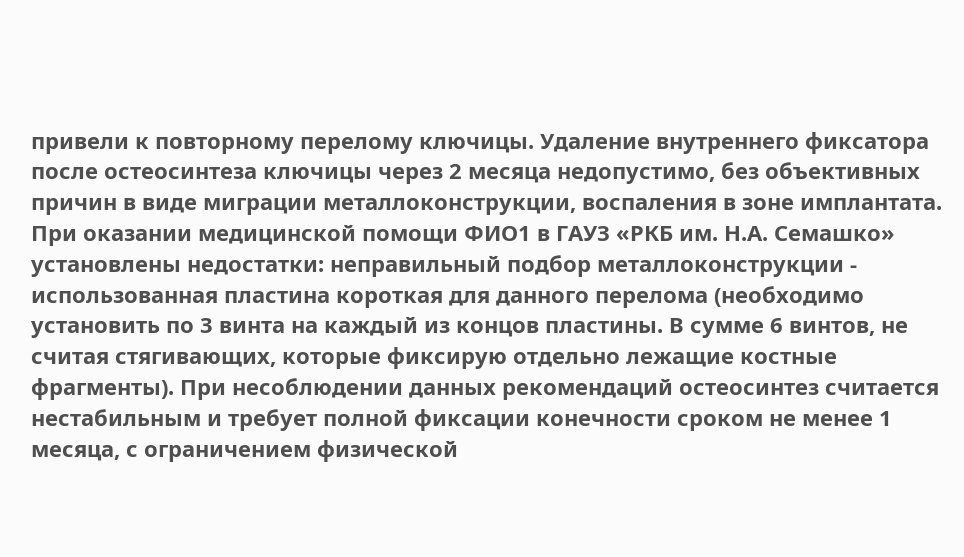привели к повторному перелому ключицы. Удаление внутреннего фиксатора после остеосинтеза ключицы через 2 месяца недопустимо, без объективных причин в виде миграции металлоконструкции, воспаления в зоне имплантата.
При оказании медицинской помощи ФИО1 в ГАУЗ «РКБ им. Н.А. Семашко» установлены недостатки: неправильный подбор металлоконструкции - использованная пластина короткая для данного перелома (необходимо установить по 3 винта на каждый из концов пластины. В сумме 6 винтов, не считая стягивающих, которые фиксирую отдельно лежащие костные фрагменты). При несоблюдении данных рекомендаций остеосинтез считается нестабильным и требует полной фиксации конечности сроком не менее 1 месяца, с ограничением физической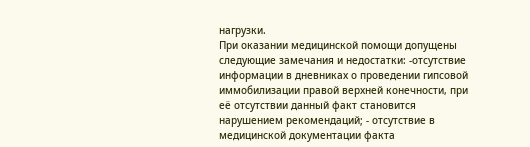нагрузки.
При оказании медицинской помощи допущены следующие замечания и недостатки: -отсутствие информации в дневниках о проведении гипсовой иммобилизации правой верхней конечности, при её отсутствии данный факт становится нарушением рекомендаций; - отсутствие в медицинской документации факта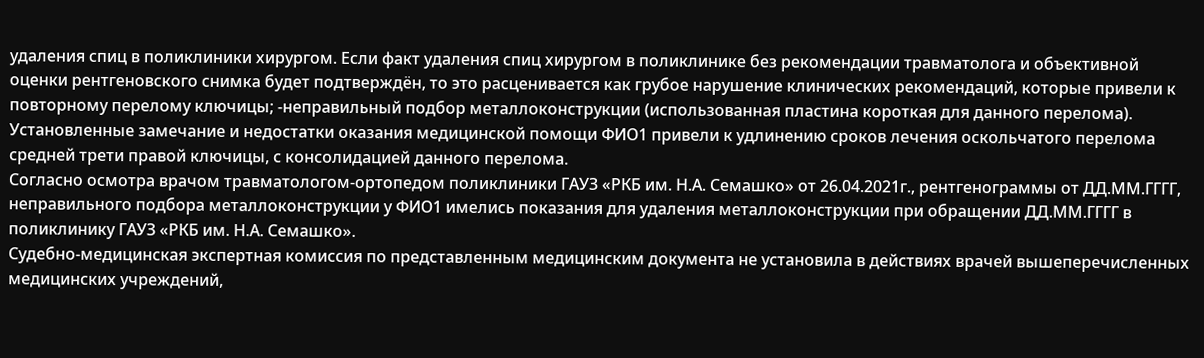удаления спиц в поликлиники хирургом. Если факт удаления спиц хирургом в поликлинике без рекомендации травматолога и объективной оценки рентгеновского снимка будет подтверждён, то это расценивается как грубое нарушение клинических рекомендаций, которые привели к повторному перелому ключицы; -неправильный подбор металлоконструкции (использованная пластина короткая для данного перелома).
Установленные замечание и недостатки оказания медицинской помощи ФИО1 привели к удлинению сроков лечения оскольчатого перелома средней трети правой ключицы, с консолидацией данного перелома.
Согласно осмотра врачом травматологом-ортопедом поликлиники ГАУЗ «РКБ им. Н.А. Семашко» от 26.04.2021г., рентгенограммы от ДД.ММ.ГГГГ, неправильного подбора металлоконструкции у ФИО1 имелись показания для удаления металлоконструкции при обращении ДД.ММ.ГГГГ в поликлинику ГАУЗ «РКБ им. Н.А. Семашко».
Судебно-медицинская экспертная комиссия по представленным медицинским документа не установила в действиях врачей вышеперечисленных медицинских учреждений,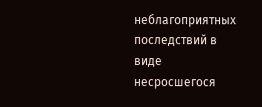неблагоприятных последствий в виде несросшегося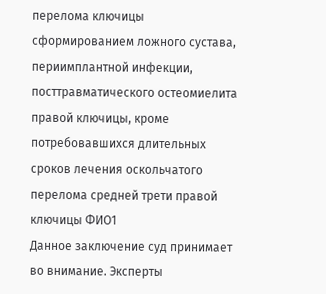перелома ключицы сформированием ложного сустава, периимплантной инфекции, посттравматического остеомиелита правой ключицы, кроме потребовавшихся длительных сроков лечения оскольчатого перелома средней трети правой ключицы ФИО1
Данное заключение суд принимает во внимание. Эксперты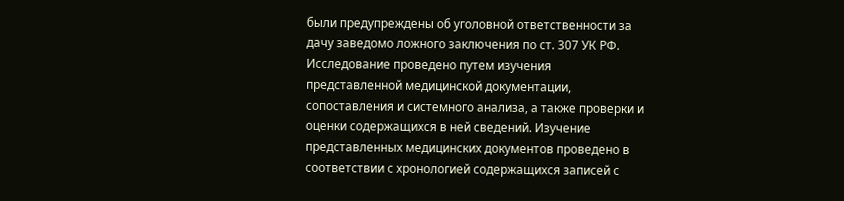были предупреждены об уголовной ответственности за дачу заведомо ложного заключения по ст. 307 УК РФ. Исследование проведено путем изучения представленной медицинской документации, сопоставления и системного анализа, а также проверки и оценки содержащихся в ней сведений. Изучение представленных медицинских документов проведено в соответствии с хронологией содержащихся записей с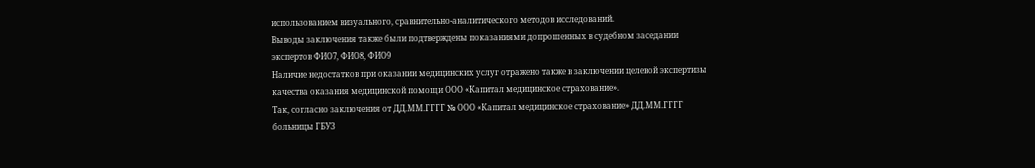использованием визуального, сравнительно-аналитического методов исследований.
Выводы заключения также были подтверждены показаниями допрошенных в судебном заседании экспертов ФИО7, ФИО8, ФИО9
Наличие недостатков при оказании медицинских услуг отражено также в заключении целевой экспертизы качества оказания медицинской помощи ООО «Капитал медицинское страхование».
Так, согласно заключения от ДД.ММ.ГГГГ № ООО «Капитал медицинское страхование» ДД.ММ.ГГГГ больницы ГБУЗ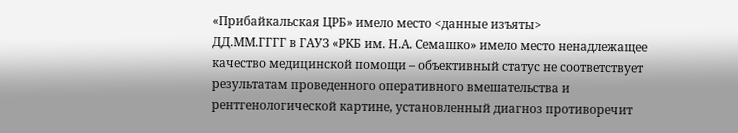«Прибайкальская ЦРБ» имело место <данные изъяты>
ДД.ММ.ГГГГ в ГАУЗ «РКБ им. Н.А. Семашко» имело место ненадлежащее качество медицинской помощи – объективный статус не соответствует результатам проведенного оперативного вмешательства и рентгенологической картине, установленный диагноз противоречит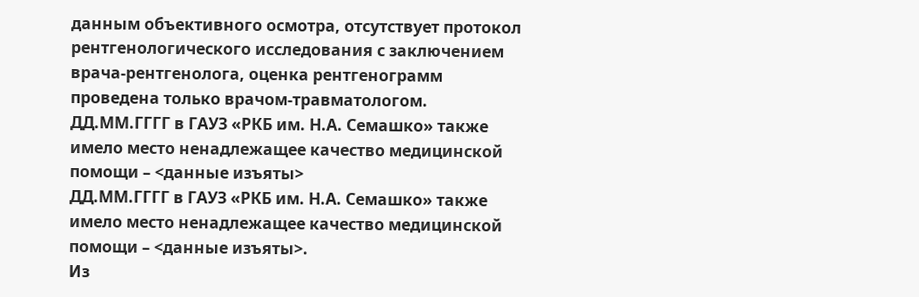данным объективного осмотра, отсутствует протокол рентгенологического исследования с заключением врача-рентгенолога, оценка рентгенограмм проведена только врачом-травматологом.
ДД.ММ.ГГГГ в ГАУЗ «РКБ им. Н.А. Семашко» также имело место ненадлежащее качество медицинской помощи – <данные изъяты>
ДД.ММ.ГГГГ в ГАУЗ «РКБ им. Н.А. Семашко» также имело место ненадлежащее качество медицинской помощи – <данные изъяты>.
Из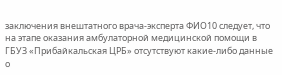заключения внештатного врача-эксперта ФИО10 следует, что на этапе оказания амбулаторной медицинской помощи в ГБУЗ «Прибайкальская ЦРБ» отсутствуют какие-либо данные о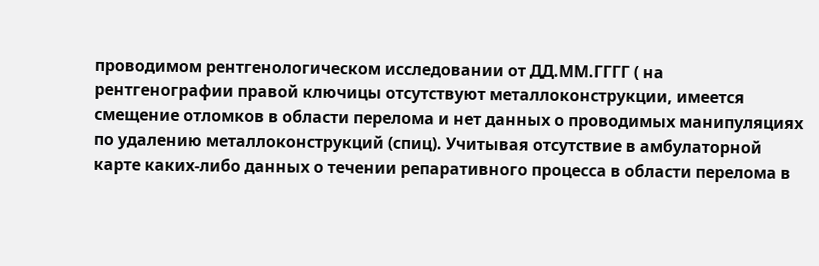проводимом рентгенологическом исследовании от ДД.ММ.ГГГГ ( на рентгенографии правой ключицы отсутствуют металлоконструкции, имеется смещение отломков в области перелома и нет данных о проводимых манипуляциях по удалению металлоконструкций (спиц). Учитывая отсутствие в амбулаторной карте каких-либо данных о течении репаративного процесса в области перелома в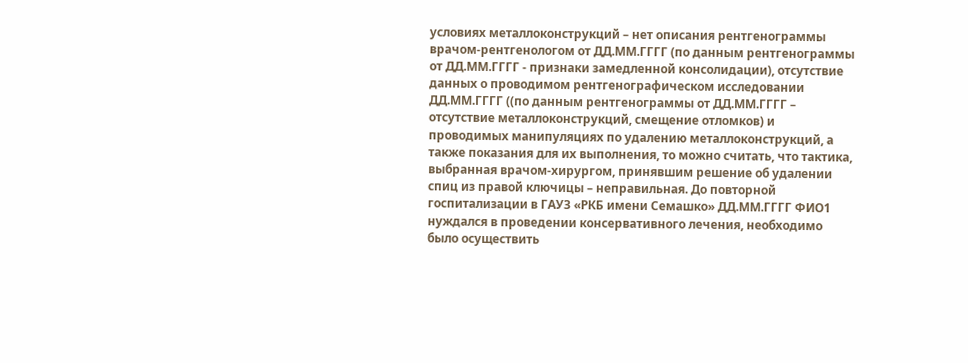условиях металлоконструкций – нет описания рентгенограммы врачом-рентгенологом от ДД.ММ.ГГГГ (по данным рентгенограммы от ДД.ММ.ГГГГ - признаки замедленной консолидации), отсутствие данных о проводимом рентгенографическом исследовании ДД.ММ.ГГГГ ((по данным рентгенограммы от ДД.ММ.ГГГГ – отсутствие металлоконструкций, смещение отломков) и проводимых манипуляциях по удалению металлоконструкций, а также показания для их выполнения, то можно считать, что тактика, выбранная врачом-хирургом, принявшим решение об удалении спиц из правой ключицы – неправильная. До повторной госпитализации в ГАУЗ «РКБ имени Семашко» ДД.ММ.ГГГГ ФИО1 нуждался в проведении консервативного лечения, необходимо было осуществить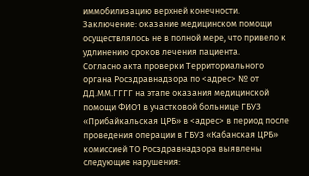иммобилизацию верхней конечности. Заключение: оказание медицинском помощи осуществлялось не в полной мере, что привело к удлинению сроков лечения пациента.
Согласно акта проверки Территориального органа Росздравнадзора по <адрес> № от ДД.ММ.ГГГГ на этапе оказания медицинской помощи ФИО1 в участковой больнице ГБУЗ «Прибайкальская ЦРБ» в <адрес> в период после проведения операции в ГБУЗ «Кабанская ЦРБ» комиссией ТО Росздравнадзора выявлены следующие нарушения: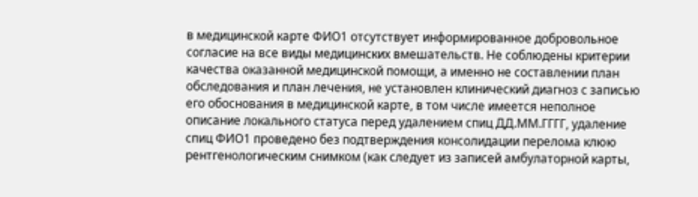в медицинской карте ФИО1 отсутствует информированное добровольное согласие на все виды медицинских вмешательств. Не соблюдены критерии качества оказанной медицинской помощи, а именно не составлении план обследования и план лечения, не установлен клинический диагноз с записью его обоснования в медицинской карте, в том числе имеется неполное описание локального статуса перед удалением спиц ДД.ММ.ГГГГ, удаление спиц ФИО1 проведено без подтверждения консолидации перелома клюю рентгенологическим снимком (как следует из записей амбулаторной карты,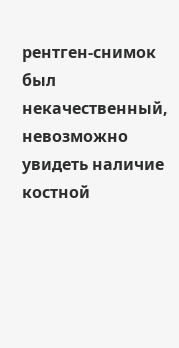рентген-снимок был некачественный, невозможно увидеть наличие костной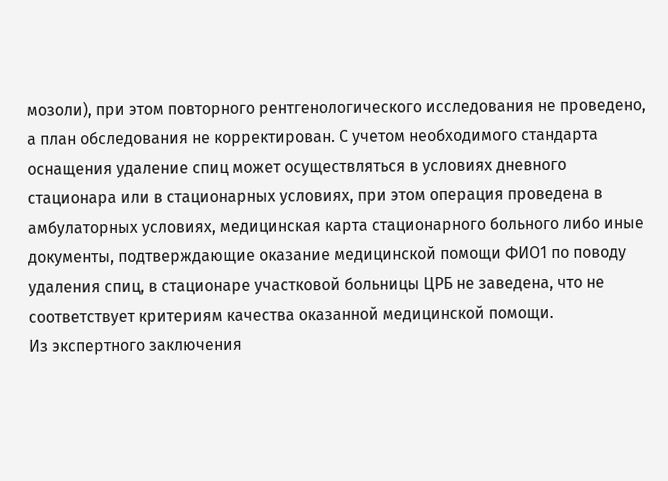мозоли), при этом повторного рентгенологического исследования не проведено, а план обследования не корректирован. С учетом необходимого стандарта оснащения удаление спиц может осуществляться в условиях дневного стационара или в стационарных условиях, при этом операция проведена в амбулаторных условиях, медицинская карта стационарного больного либо иные документы, подтверждающие оказание медицинской помощи ФИО1 по поводу удаления спиц, в стационаре участковой больницы ЦРБ не заведена, что не соответствует критериям качества оказанной медицинской помощи.
Из экспертного заключения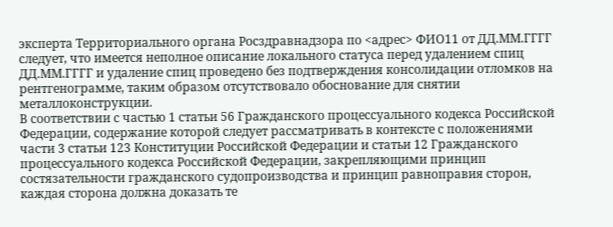эксперта Территориального органа Росздравнадзора по <адрес> ФИО11 от ДД.ММ.ГГГГ следует, что имеется неполное описание локального статуса перед удалением спиц ДД.ММ.ГГГГ и удаление спиц проведено без подтверждения консолидации отломков на рентгенограмме, таким образом отсутствовало обоснование для снятии металлоконструкции.
В соответствии с частью 1 статьи 56 Гражданского процессуального кодекса Российской Федерации, содержание которой следует рассматривать в контексте с положениями части 3 статьи 123 Конституции Российской Федерации и статьи 12 Гражданского процессуального кодекса Российской Федерации, закрепляющими принцип состязательности гражданского судопроизводства и принцип равноправия сторон, каждая сторона должна доказать те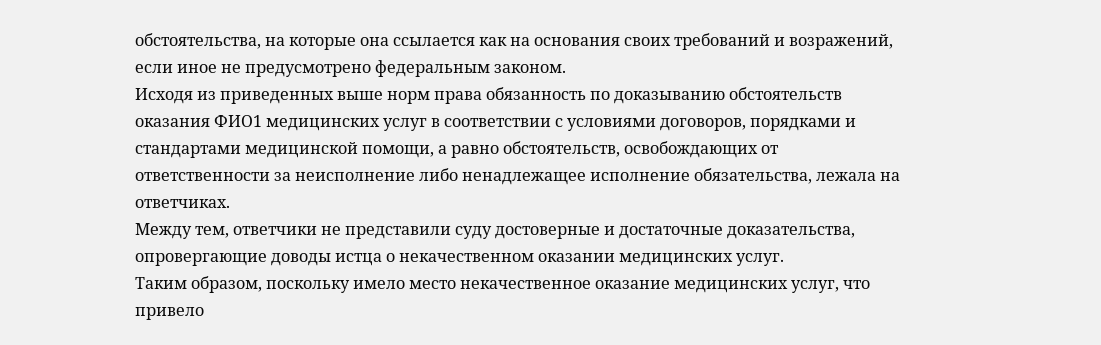обстоятельства, на которые она ссылается как на основания своих требований и возражений, если иное не предусмотрено федеральным законом.
Исходя из приведенных выше норм права обязанность по доказыванию обстоятельств оказания ФИО1 медицинских услуг в соответствии с условиями договоров, порядками и стандартами медицинской помощи, а равно обстоятельств, освобождающих от ответственности за неисполнение либо ненадлежащее исполнение обязательства, лежала на ответчиках.
Между тем, ответчики не представили суду достоверные и достаточные доказательства, опровергающие доводы истца о некачественном оказании медицинских услуг.
Таким образом, поскольку имело место некачественное оказание медицинских услуг, что привело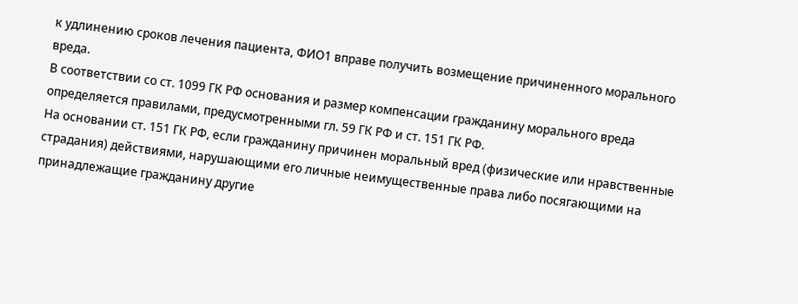к удлинению сроков лечения пациента, ФИО1 вправе получить возмещение причиненного морального вреда.
В соответствии со ст. 1099 ГК РФ основания и размер компенсации гражданину морального вреда определяется правилами, предусмотренными гл. 59 ГК РФ и ст. 151 ГК РФ.
На основании ст. 151 ГК РФ, если гражданину причинен моральный вред (физические или нравственные страдания) действиями, нарушающими его личные неимущественные права либо посягающими на принадлежащие гражданину другие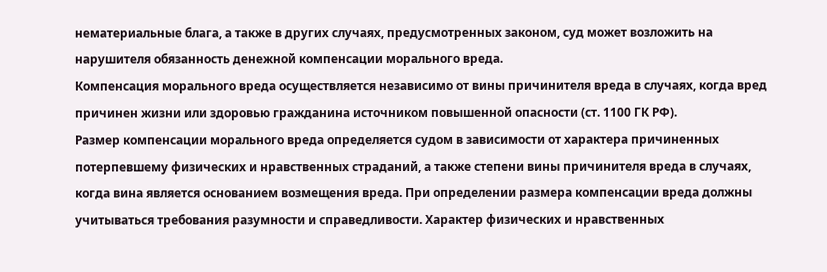нематериальные блага, а также в других случаях, предусмотренных законом, суд может возложить на нарушителя обязанность денежной компенсации морального вреда.
Компенсация морального вреда осуществляется независимо от вины причинителя вреда в случаях, когда вред причинен жизни или здоровью гражданина источником повышенной опасности (ст. 1100 ГК РФ).
Размер компенсации морального вреда определяется судом в зависимости от характера причиненных потерпевшему физических и нравственных страданий, а также степени вины причинителя вреда в случаях, когда вина является основанием возмещения вреда. При определении размера компенсации вреда должны учитываться требования разумности и справедливости. Характер физических и нравственных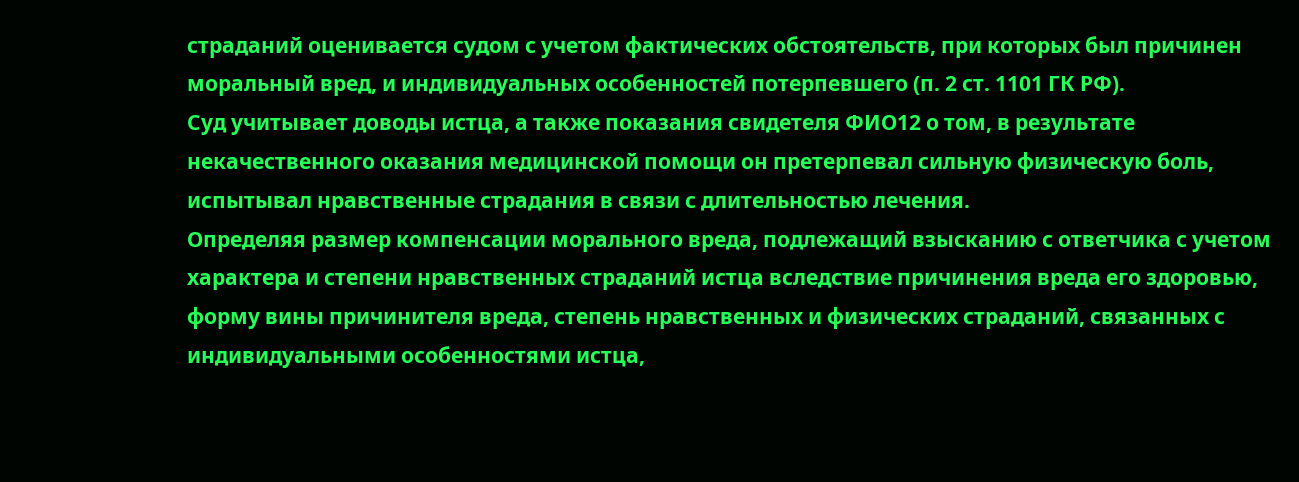страданий оценивается судом с учетом фактических обстоятельств, при которых был причинен моральный вред, и индивидуальных особенностей потерпевшего (п. 2 ст. 1101 ГК РФ).
Суд учитывает доводы истца, а также показания свидетеля ФИО12 о том, в результате некачественного оказания медицинской помощи он претерпевал сильную физическую боль, испытывал нравственные страдания в связи с длительностью лечения.
Определяя размер компенсации морального вреда, подлежащий взысканию с ответчика с учетом характера и степени нравственных страданий истца вследствие причинения вреда его здоровью, форму вины причинителя вреда, степень нравственных и физических страданий, связанных с индивидуальными особенностями истца,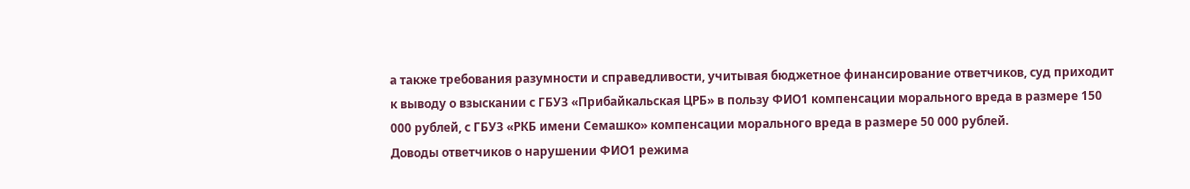а также требования разумности и справедливости, учитывая бюджетное финансирование ответчиков, суд приходит к выводу о взыскании с ГБУЗ «Прибайкальская ЦРБ» в пользу ФИО1 компенсации морального вреда в размере 150 000 рублей, с ГБУЗ «РКБ имени Семашко» компенсации морального вреда в размере 50 000 рублей.
Доводы ответчиков о нарушении ФИО1 режима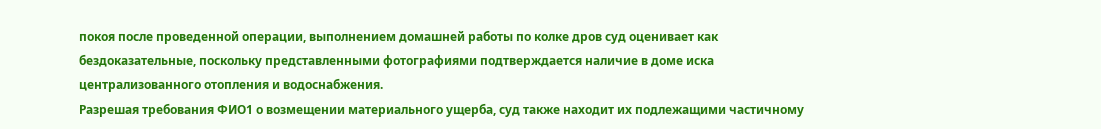покоя после проведенной операции, выполнением домашней работы по колке дров суд оценивает как бездоказательные, поскольку представленными фотографиями подтверждается наличие в доме иска централизованного отопления и водоснабжения.
Разрешая требования ФИО1 о возмещении материального ущерба, суд также находит их подлежащими частичному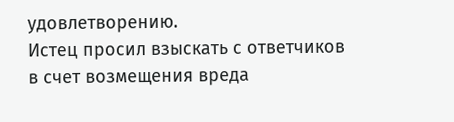удовлетворению.
Истец просил взыскать с ответчиков в счет возмещения вреда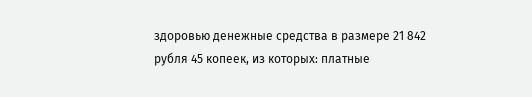здоровью денежные средства в размере 21 842 рубля 45 копеек, из которых: платные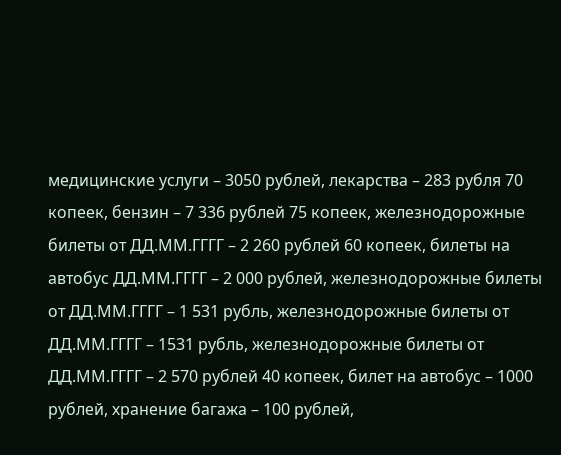медицинские услуги – 3050 рублей, лекарства – 283 рубля 70 копеек, бензин – 7 336 рублей 75 копеек, железнодорожные билеты от ДД.ММ.ГГГГ – 2 260 рублей 60 копеек, билеты на автобус ДД.ММ.ГГГГ – 2 000 рублей, железнодорожные билеты от ДД.ММ.ГГГГ – 1 531 рубль, железнодорожные билеты от ДД.ММ.ГГГГ – 1531 рубль, железнодорожные билеты от ДД.ММ.ГГГГ – 2 570 рублей 40 копеек, билет на автобус – 1000 рублей, хранение багажа – 100 рублей,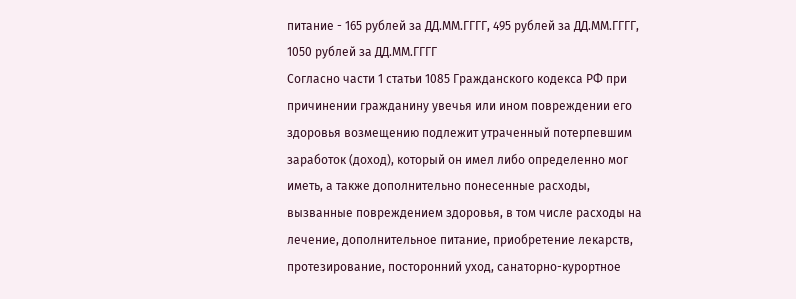питание - 165 рублей за ДД.ММ.ГГГГ, 495 рублей за ДД.ММ.ГГГГ, 1050 рублей за ДД.ММ.ГГГГ
Согласно части 1 статьи 1085 Гражданского кодекса РФ при причинении гражданину увечья или ином повреждении его здоровья возмещению подлежит утраченный потерпевшим заработок (доход), который он имел либо определенно мог иметь, а также дополнительно понесенные расходы, вызванные повреждением здоровья, в том числе расходы на лечение, дополнительное питание, приобретение лекарств, протезирование, посторонний уход, санаторно-курортное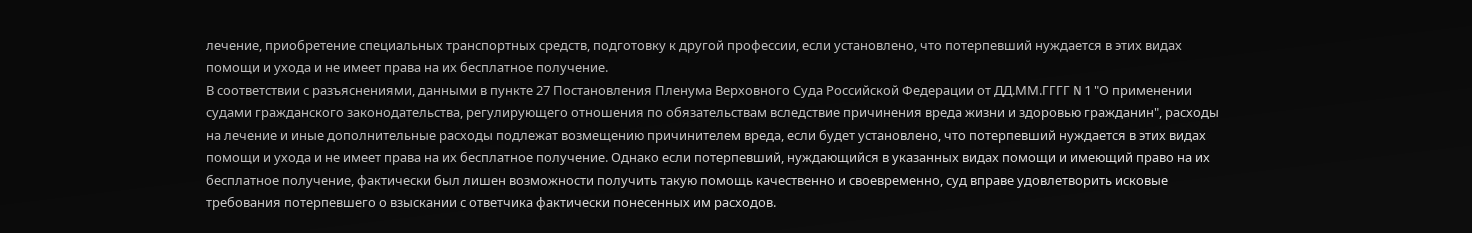лечение, приобретение специальных транспортных средств, подготовку к другой профессии, если установлено, что потерпевший нуждается в этих видах помощи и ухода и не имеет права на их бесплатное получение.
В соответствии с разъяснениями, данными в пункте 27 Постановления Пленума Верховного Суда Российской Федерации от ДД.ММ.ГГГГ N 1 "О применении судами гражданского законодательства, регулирующего отношения по обязательствам вследствие причинения вреда жизни и здоровью гражданин", расходы на лечение и иные дополнительные расходы подлежат возмещению причинителем вреда, если будет установлено, что потерпевший нуждается в этих видах помощи и ухода и не имеет права на их бесплатное получение. Однако если потерпевший, нуждающийся в указанных видах помощи и имеющий право на их бесплатное получение, фактически был лишен возможности получить такую помощь качественно и своевременно, суд вправе удовлетворить исковые требования потерпевшего о взыскании с ответчика фактически понесенных им расходов.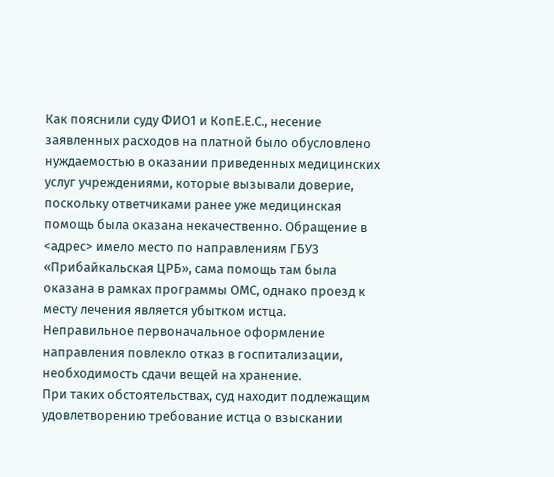Как пояснили суду ФИО1 и КопЕ.Е.С., несение заявленных расходов на платной было обусловлено нуждаемостью в оказании приведенных медицинских услуг учреждениями, которые вызывали доверие, поскольку ответчиками ранее уже медицинская помощь была оказана некачественно. Обращение в <адрес> имело место по направлениям ГБУЗ «Прибайкальская ЦРБ», сама помощь там была оказана в рамках программы ОМС, однако проезд к месту лечения является убытком истца. Неправильное первоначальное оформление направления повлекло отказ в госпитализации, необходимость сдачи вещей на хранение.
При таких обстоятельствах, суд находит подлежащим удовлетворению требование истца о взыскании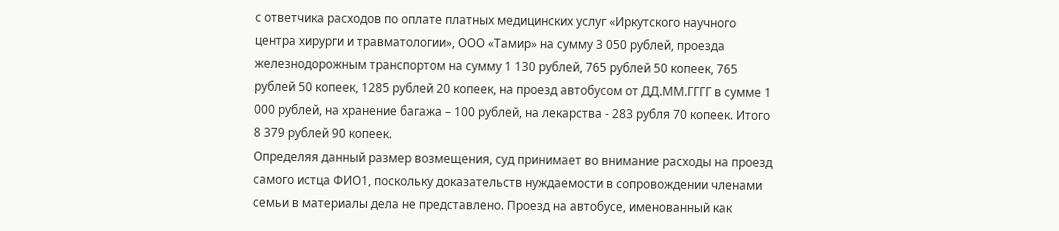с ответчика расходов по оплате платных медицинских услуг «Иркутского научного центра хирурги и травматологии», ООО «Тамир» на сумму 3 050 рублей, проезда железнодорожным транспортом на сумму 1 130 рублей, 765 рублей 50 копеек, 765 рублей 50 копеек, 1285 рублей 20 копеек, на проезд автобусом от ДД.ММ.ГГГГ в сумме 1 000 рублей, на хранение багажа – 100 рублей, на лекарства - 283 рубля 70 копеек. Итого 8 379 рублей 90 копеек.
Определяя данный размер возмещения, суд принимает во внимание расходы на проезд самого истца ФИО1, поскольку доказательств нуждаемости в сопровождении членами семьи в материалы дела не представлено. Проезд на автобусе, именованный как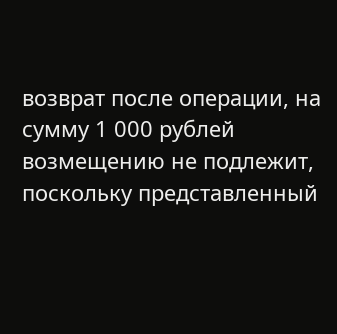возврат после операции, на сумму 1 000 рублей возмещению не подлежит, поскольку представленный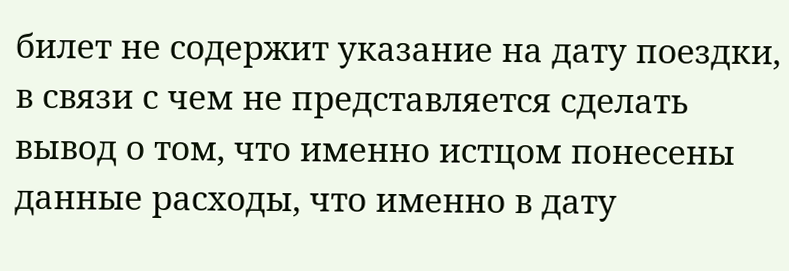билет не содержит указание на дату поездки, в связи с чем не представляется сделать вывод о том, что именно истцом понесены данные расходы, что именно в дату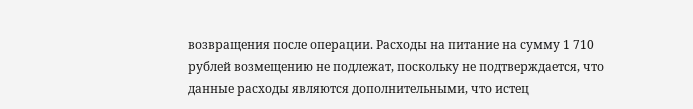возвращения после операции. Расходы на питание на сумму 1 710 рублей возмещению не подлежат, поскольку не подтверждается, что данные расходы являются дополнительными, что истец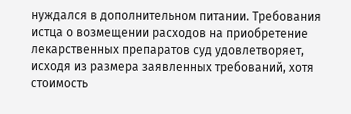нуждался в дополнительном питании. Требования истца о возмещении расходов на приобретение лекарственных препаратов суд удовлетворяет, исходя из размера заявленных требований, хотя стоимость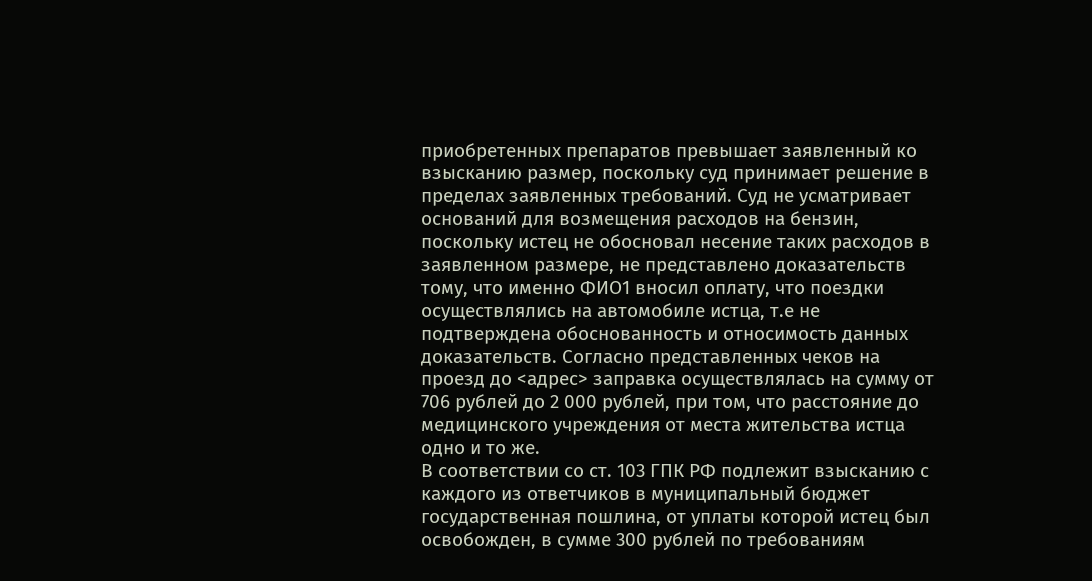приобретенных препаратов превышает заявленный ко взысканию размер, поскольку суд принимает решение в пределах заявленных требований. Суд не усматривает оснований для возмещения расходов на бензин, поскольку истец не обосновал несение таких расходов в заявленном размере, не представлено доказательств тому, что именно ФИО1 вносил оплату, что поездки осуществлялись на автомобиле истца, т.е не подтверждена обоснованность и относимость данных доказательств. Согласно представленных чеков на проезд до <адрес> заправка осуществлялась на сумму от 706 рублей до 2 000 рублей, при том, что расстояние до медицинского учреждения от места жительства истца одно и то же.
В соответствии со ст. 103 ГПК РФ подлежит взысканию с каждого из ответчиков в муниципальный бюджет государственная пошлина, от уплаты которой истец был освобожден, в сумме 300 рублей по требованиям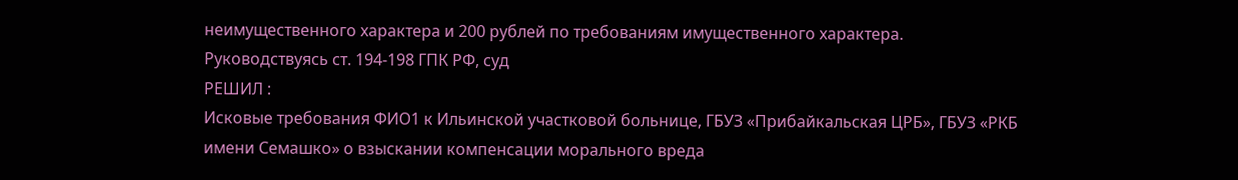неимущественного характера и 200 рублей по требованиям имущественного характера.
Руководствуясь ст. 194-198 ГПК РФ, суд
РЕШИЛ :
Исковые требования ФИО1 к Ильинской участковой больнице, ГБУЗ «Прибайкальская ЦРБ», ГБУЗ «РКБ имени Семашко» о взыскании компенсации морального вреда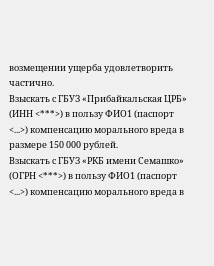возмещении ущерба удовлетворить частично.
Взыскать с ГБУЗ «Прибайкальская ЦРБ» (ИНН <***>) в пользу ФИО1 (паспорт <...>) компенсацию морального вреда в размере 150 000 рублей.
Взыскать с ГБУЗ «РКБ имени Семашко» (ОГРН <***>) в пользу ФИО1 (паспорт <...>) компенсацию морального вреда в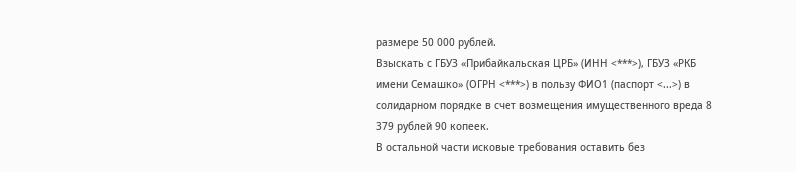размере 50 000 рублей.
Взыскать с ГБУЗ «Прибайкальская ЦРБ» (ИНН <***>), ГБУЗ «РКБ имени Семашко» (ОГРН <***>) в пользу ФИО1 (паспорт <...>) в солидарном порядке в счет возмещения имущественного вреда 8 379 рублей 90 копеек.
В остальной части исковые требования оставить без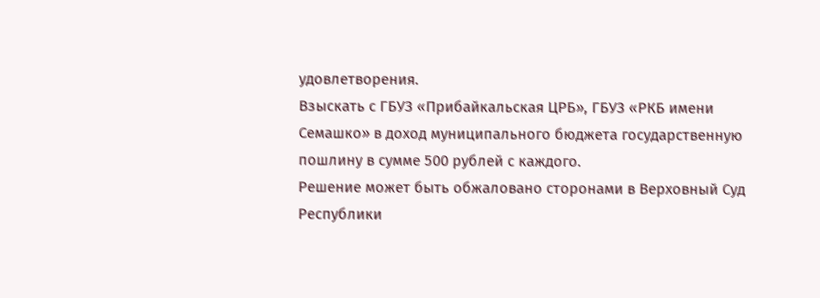удовлетворения.
Взыскать с ГБУЗ «Прибайкальская ЦРБ», ГБУЗ «РКБ имени Семашко» в доход муниципального бюджета государственную пошлину в сумме 500 рублей с каждого.
Решение может быть обжаловано сторонами в Верховный Суд Республики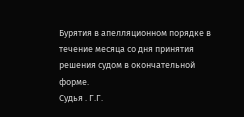Бурятия в апелляционном порядке в течение месяца со дня принятия решения судом в окончательной форме.
Судья . Г.Г.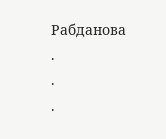Рабданова
.
.
.